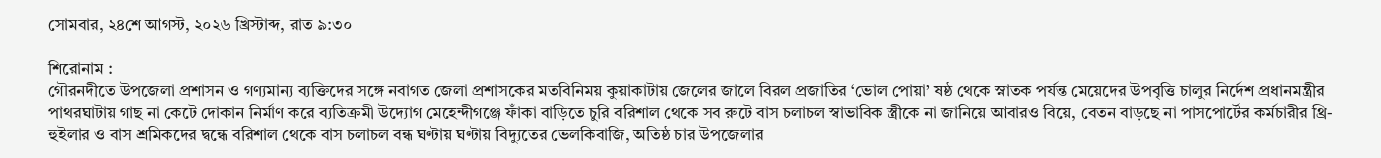সোমবার, ২৪শে আগস্ট, ২০২৬ খ্রিস্টাব্দ, রাত ৯:৩০

শিরোনাম :
গৌরনদীতে উপজেলা প্রশাসন ও গণ্যমান্য ব্যক্তিদের সঙ্গে নবাগত জেলা প্রশাসকের মতবিনিময় কুয়াকাটায় জেলের জালে বিরল প্রজাতির ‘ভোল পোয়া’ ষষ্ঠ থেকে স্নাতক পর্যন্ত মেয়েদের উপবৃত্তি চালুর নির্দেশ প্রধানমন্ত্রীর পাথরঘাটায় গাছ না কেটে দোকান নির্মাণ করে ব্যতিক্রমী উদ্যোগ মেহেন্দীগঞ্জে ফাঁকা বাড়িতে চুরি বরিশাল থেকে সব রুটে বাস চলাচল স্বাভাবিক স্ত্রীকে না জানিয়ে আবারও বিয়ে, বেতন বাড়ছে না পাসপোর্টের কর্মচারীর থ্রি-হুইলার ও বাস শ্রমিকদের দ্বন্ধে বরিশাল থেকে বাস চলাচল বন্ধ ঘণ্টায় ঘণ্টায় বিদ্যুতের ভেলকিবাজি, অতিষ্ঠ চার উপজেলার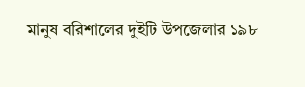মানুষ বরিশালের দুইটি উপজেলার ১৯৮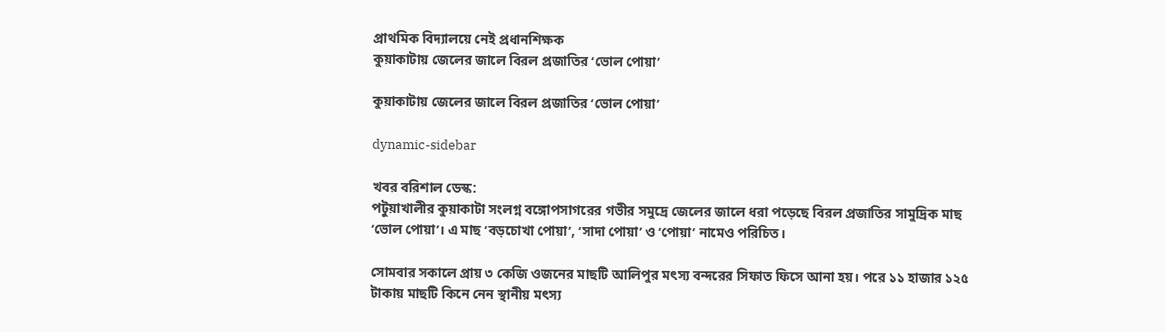প্রাথমিক বিদ্যালয়ে নেই প্রধানশিক্ষক
কুয়াকাটায় জেলের জালে বিরল প্রজাতির ‘ভোল পোয়া’

কুয়াকাটায় জেলের জালে বিরল প্রজাতির ‘ভোল পোয়া’

dynamic-sidebar

খবর বরিশাল ডেস্ক:
পটুয়াখালীর কুয়াকাটা সংলগ্ন বঙ্গোপসাগরের গভীর সমুদ্রে জেলের জালে ধরা পড়েছে বিরল প্রজাতির সামুদ্রিক মাছ ‘ভোল পোয়া’। এ মাছ ‘বড়চোখা পোয়া’, ‘সাদা পোয়া’ ও ‘পোয়া’ নামেও পরিচিত।

সোমবার সকালে প্রায় ৩ কেজি ওজনের মাছটি আলিপুর মৎস্য বন্দরের সিফাত ফিসে আনা হয়। পরে ১১ হাজার ১২৫ টাকায় মাছটি কিনে নেন স্থানীয় মৎস্য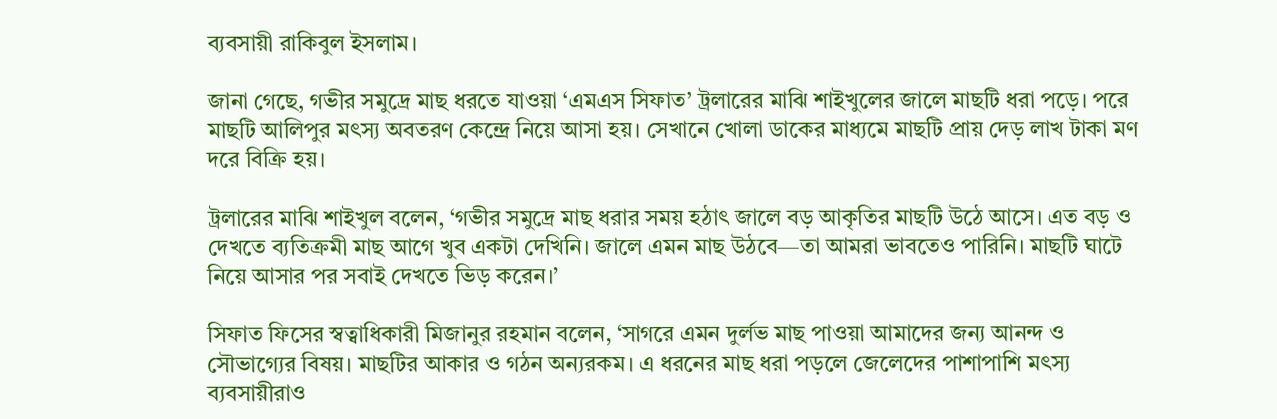ব্যবসায়ী রাকিবুল ইসলাম।

জানা গেছে, গভীর সমুদ্রে মাছ ধরতে যাওয়া ‘এমএস সিফাত’ ট্রলারের মাঝি শাইখুলের জালে মাছটি ধরা পড়ে। পরে মাছটি আলিপুর মৎস্য অবতরণ কেন্দ্রে নিয়ে আসা হয়। সেখানে খোলা ডাকের মাধ্যমে মাছটি প্রায় দেড় লাখ টাকা মণ দরে বিক্রি হয়।

ট্রলারের মাঝি শাইখুল বলেন, ‘গভীর সমুদ্রে মাছ ধরার সময় হঠাৎ জালে বড় আকৃতির মাছটি উঠে আসে। এত বড় ও দেখতে ব্যতিক্রমী মাছ আগে খুব একটা দেখিনি। জালে এমন মাছ উঠবে—তা আমরা ভাবতেও পারিনি। মাছটি ঘাটে নিয়ে আসার পর সবাই দেখতে ভিড় করেন।’

সিফাত ফিসের স্বত্বাধিকারী মিজানুর রহমান বলেন, ‘সাগরে এমন দুর্লভ মাছ পাওয়া আমাদের জন্য আনন্দ ও সৌভাগ্যের বিষয়। মাছটির আকার ও গঠন অন্যরকম। এ ধরনের মাছ ধরা পড়লে জেলেদের পাশাপাশি মৎস্য ব্যবসায়ীরাও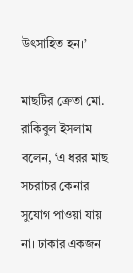উৎসাহিত হন।’

মাছটির ক্রেতা মো. রাকিবুল ইসলাম বলেন, ‘এ ধরর মাছ সচরাচর কেনার সুযোগ পাওয়া যায় না। ঢাকার একজন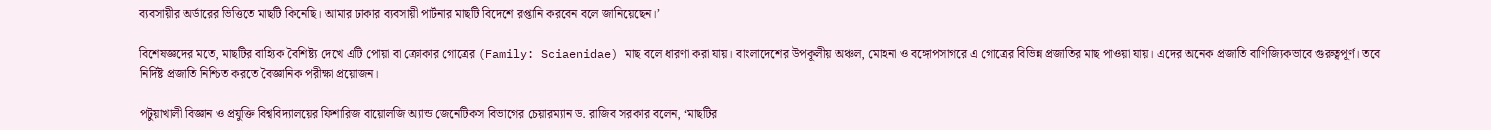ব্যবসায়ীর অর্ডারের ভিত্তিতে মাছটি কিনেছি। আমার ঢাকার ব্যবসায়ী পার্টনার মাছটি বিদেশে রপ্তানি করবেন বলে জানিয়েছেন।’

বিশেষজ্ঞদের মতে, মাছটির বাহ্যিক বৈশিষ্ট্য দেখে এটি পোয়া বা ক্রোকার গোত্রের (Family: Sciaenidae) মাছ বলে ধারণা করা যায়। বাংলাদেশের উপকূলীয় অঞ্চল, মোহনা ও বঙ্গোপসাগরে এ গোত্রের বিভিন্ন প্রজাতির মাছ পাওয়া যায়। এদের অনেক প্রজাতি বাণিজ্যিকভাবে গুরুত্বপূর্ণ। তবে নির্দিষ্ট প্রজাতি নিশ্চিত করতে বৈজ্ঞানিক পরীক্ষা প্রয়োজন।

পটুয়াখালী বিজ্ঞান ও প্রযুক্তি বিশ্ববিদ্যালয়ের ফিশারিজ বায়োলজি অ্যান্ড জেনেটিকস বিভাগের চেয়ারম্যান ড. রাজিব সরকার বলেন, ‘মাছটির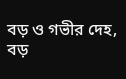বড় ও গভীর দেহ, বড়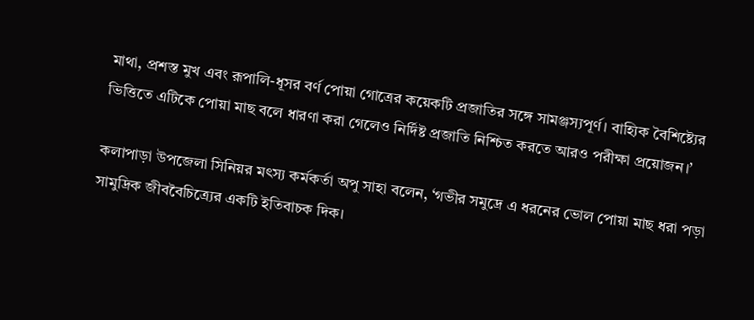মাথা, প্রশস্ত মুখ এবং রূপালি-ধূসর বর্ণ পোয়া গোত্রের কয়েকটি প্রজাতির সঙ্গে সামঞ্জস্যপূর্ণ। বাহ্যিক বৈশিষ্ট্যের ভিত্তিতে এটিকে পোয়া মাছ বলে ধারণা করা গেলেও নির্দিষ্ট প্রজাতি নিশ্চিত করতে আরও পরীক্ষা প্রয়োজন।’

কলাপাড়া উপজেলা সিনিয়র মৎস্য কর্মকর্তা অপু সাহা বলেন, ‘গভীর সমুদ্রে এ ধরনের ভোল পোয়া মাছ ধরা পড়া সামুদ্রিক জীববৈচিত্র্যের একটি ইতিবাচক দিক।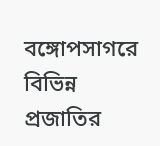বঙ্গোপসাগরে বিভিন্ন প্রজাতির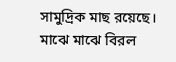সামুদ্রিক মাছ রয়েছে। মাঝে মাঝে বিরল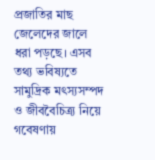প্রজাতির মাছ জেলেদের জালে ধরা পড়ছে। এসব তথ্য ভবিষ্যতে সামুদ্রিক মৎস্যসম্পদ ও জীববৈচিত্র্য নিয়ে গবেষণায়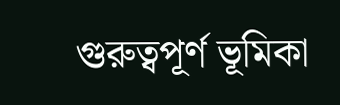গুরুত্বপূর্ণ ভূমিকা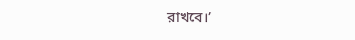রাখবে।’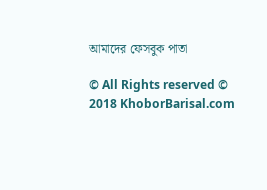আমাদের ফেসবুক পাতা

© All Rights reserved © 2018 KhoborBarisal.com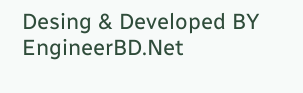Desing & Developed BY EngineerBD.Net